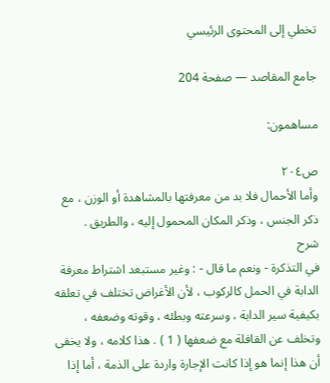تخطي إلى المحتوى الرئيسي

جامع المقاصد — صفحة 204

مساهمون:

ص٢٠٤
وأما الأحمال فلا بد من معرفتها بالمشاهدة أو الوزن ، مع ذكر الجنس ، وذكر المكان المحمول إليه ، والطريق .
شرح
في التذكرة - ونعم ما قال - : وغير مستبعد اشتراط معرفة الدابة في الحمل كالركوب ، لأن الأغراض تختلف في تعلقه بكيفية سير الدابة ، وسرعته وبطئه ، وقوته وضعفه ، وتخلف عن القافلة مع ضعفها ( 1 ) . هذا كلامه ، ولا يخفى أن هذا إنما هو إذا كانت الإجارة واردة على الذمة ، أما إذا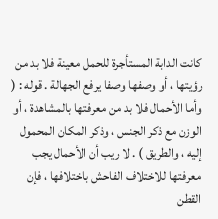كانت الدابة المستأجرة للحمل معينة فلا بد من رؤيتها ، أو وصفها وصفا يرفع الجهالة . قوله : ( وأما الأحمال فلا بد من معرفتها بالمشاهدة ، أو الوزن مع ذكر الجنس ، وذكر المكان المحمول إليه ، والطريق ) . لا ريب أن الأحمال يجب معرفتها للاختلاف الفاحش باختلافها ، فإن القطن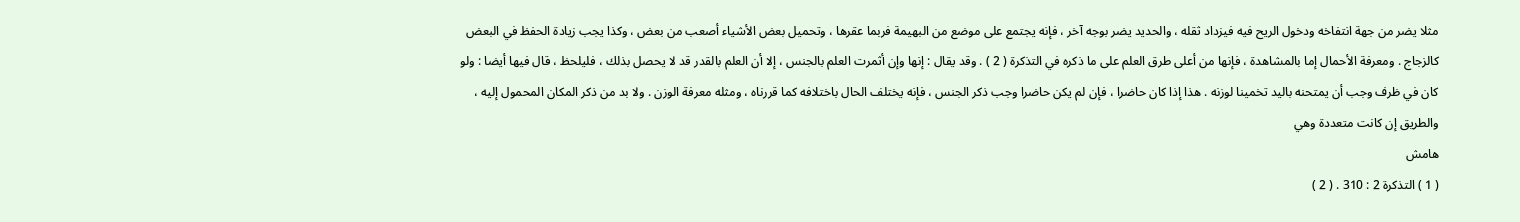مثلا يضر من جهة انتفاخه ودخول الريح فيه فيزداد ثقله ، والحديد يضر بوجه آخر ، فإنه يجتمع على موضع من البهيمة فربما عقرها ، وتحميل بعض الأشياء أصعب من بعض ، وكذا يجب زيادة الحفظ في البعض كالزجاج . ومعرفة الأحمال إما بالمشاهدة ، فإنها من أعلى طرق العلم على ما ذكره في التذكرة ( 2 ) . وقد يقال : إنها وإن أثمرت العلم بالجنس ، إلا أن العلم بالقدر قد لا يحصل بذلك ، فليلحظ ، قال فيها أيضا : ولو كان في ظرف وجب أن يمتحنه باليد تخمينا لوزنه . هذا إذا كان حاضرا ، فإن لم يكن حاضرا وجب ذكر الجنس ، فإنه يختلف الحال باختلافه كما قررناه ، ومثله معرفة الوزن . ولا بد من ذكر المكان المحمول إليه ، والطريق إن كانت متعددة وهي
هامش
( 1 ) التذكرة 2 : 310 . ( 2 )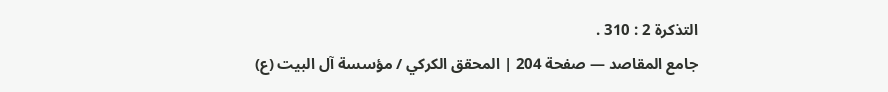التذكرة 2 : 310 .
جامع المقاصد — صفحة 204 | المحقق الكركي / مؤسسة آل البيت (ع)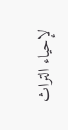لإحياء التراث